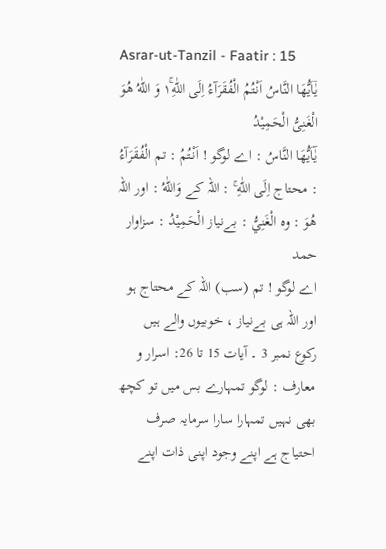Asrar-ut-Tanzil - Faatir : 15
یٰۤاَیُّهَا النَّاسُ اَنْتُمُ الْفُقَرَآءُ اِلَى اللّٰهِ١ۚ وَ اللّٰهُ هُوَ الْغَنِیُّ الْحَمِیْدُ
يٰٓاَيُّهَا النَّاسُ : اے لوگو ! اَنْتُمُ : تم الْفُقَرَآءُ : محتاج اِلَى اللّٰهِ ۚ : اللہ کے وَاللّٰهُ : اور اللہ هُوَ : وہ الْغَنِيُّ : بےنیاز الْحَمِيْدُ : سزاوار حمد
اے لوگو ! تم (سب) اللہ کے محتاج ہو اور اللہ ہی بےنیاز ، خوبیوں والے ہیں
رکوع نمبر 3 ۔ آیات 15 تا 26: اسرار و معارف : لوگو تمہارے بس میں تو کچھ بھی نہیں تمہارا سارا سرمایہ صرف احتیاج ہے اپنے وجود اپنی ذات اپنے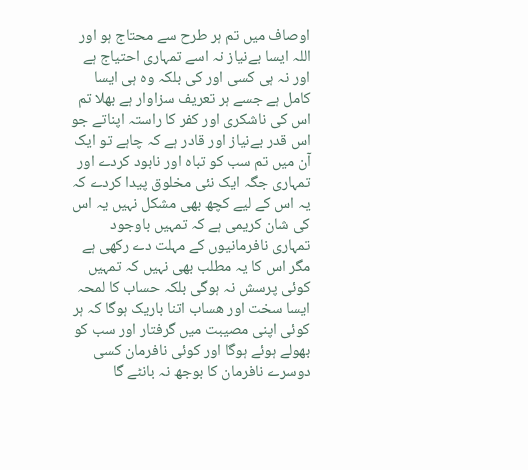اوصاف میں تم ہر طرح سے محتاج ہو اور اللہ ایسا بےنیاز نہ اسے تمہاری احتیاج ہے اور نہ ہی کسی اور کی بلکہ وہ ہی ایسا کامل ہے جسے ہر تعریف سزاوار ہے بھلا تم اس کی ناشکری اور کفر کا راستہ اپناتے جو اس قدر بےنیاز اور قادر ہے کہ چاہے تو ایک آن میں تم سب کو تباہ اور نابود کردے اور تمہاری جگہ ایک نئی مخلوق پیدا کردے کہ یہ اس کے لیے کچھ بھی مشکل نہیں یہ اس کی شان کریمی ہے کہ تمہیں باوجود تمہاری نافرمانیوں کے مہلت دے رکھی ہے مگر اس کا یہ مطلب بھی نہیں کہ تمہیں کوئی پرسش نہ ہوگی بلکہ حساب کا لمحہ ایسا سخت اور ھساب اتنا باریک ہوگا کہ ہر کوئی اپنی مصیبت میں گرفتار اور سب کو بھولے ہوئے ہوگا اور کوئی نافرمان کسی دوسرے نافرمان کا بوجھ نہ بانٹے گا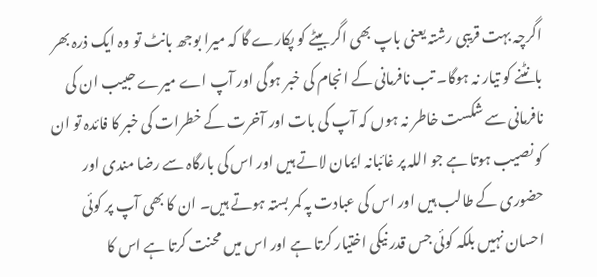اگرچہ بہت قریبی رشتہ یعنی باپ بھی اگر بیٹے کو پکارے گا کہ میرا بوجھ بانٹ تو وہ ایک ذرہ بھر بانٹنے کو تیار نہ ہوگا۔ تب نافرمانی کے انجام کی خبر ہوگی اور آپ اے میرے حبیب ان کی نافرمانی سے شکست خاطر نہ ہوں کہ آپ کی بات اور آخرت کے خطرات کی خبر کا فائدہ تو ان کو نصیب ہوتا ہے جو اللہ پر غائبانہ ایمان لاتے ہیں اور اس کی بارگاہ سے رضا مندی اور حضوری کے طالب ہیں اور اس کی عبادت پہ کمر بستہ ہوتے ہیں۔ ان کا بھی آپ پر کوئی احسان نہیں بلکہ کوئی جس قدر نیکی اختیار کرتا ہے اور اس میں محنت کرتا ہے اس کا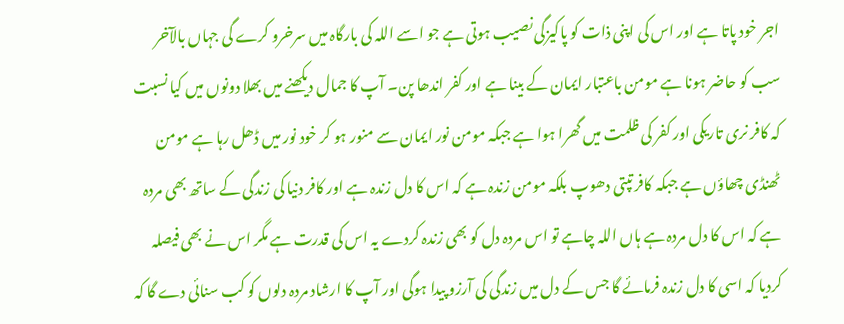اجر خود پاتا ہے اور اس کی اپنی ذات کو پاکیزگی نصیب ہوتی ہے جو اسے اللہ کی بارگاہ میں سرخرو کرے گی جہاں بالآخر سب کو حاضر ہونا ہے مومن باعتبار ایمان کے بینا ہے اور کفر اندھا پن۔ آپ کا جمال دیکھنے میں بھلا دونوں میں کیا نسبت کہ کافر نری تاریکی اور کفر کی ظلمت میں گھرا ہوا ہے جبکہ مومن نور ایمان سے منور ہو کر خود نور میں ڈھل رہا ہے مومن ٹھنڈی چھاؤں ہے جبکہ کافر تپتی دھوپ بلکہ مومن زندہ ہے کہ اس کا دل زندہ ہے اور کافر دنیا کی زندگی کے ساتھ بھی مردہ ہے کہ اس کا دل مردہ ہے ہاں اللہ چاہے تو اس مردہ دل کو بھی زندہ کردے یہ اس کی قدرت ہے مگر اس نے بھی فیصلہ کردیا کہ اسی کا دل زندہ فرمائے گا جس کے دل میں زندگی کی آرزو پیدا ہوگی اور آپ کا ارشاد مردہ دلوں کو کب سنائی دے گا کہ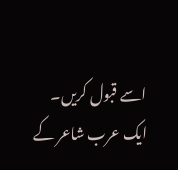اسے قبول کریں۔ ایک عرب شاعر کے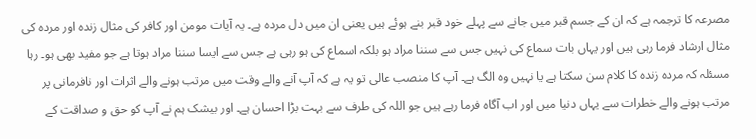مصرعہ کا ترجمہ ہے کہ ان کے جسم قبر میں جانے سے پہلے خود قبر بنے ہوئے ہیں یعنی ان میں دل مردہ ہے۔ یہ آیات مومن اور کافر کی مثال زندہ اور مردہ کی مثال ارشاد فرما رہی ہیں اور یہاں بات سماع کی نہیں جس سے سننا مراد ہو بلکہ اسماع کی ہو رہی ہے جس سے ایسا سننا مراد ہوتا ہے جو مفید بھی ہو۔ رہا مسئلہ کہ مردہ زندہ کا کلام سن سکتا ہے یا نہیں وہ الگ ہے۔ آپ کا منصب عالی تو یہ ہے کہ آپ آنے والے وقت میں مرتب ہونے والے اثرات اور نافرمانی پر مرتب ہونے والے خطرات سے یہاں دنیا میں اور اب آگاہ فرما رہے ہیں جو اللہ کی طرف سے بہت بڑا احسان ہے۔ اور بیشک ہم نے آپ کو حق و صداقت کے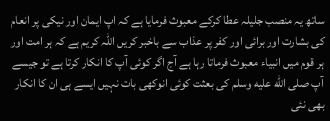ساتھ یہ منصب جلیلہ عطا کرکے معبوث فرمایا ہے کہ اپ ایمان اور نیکی پر انعام کی بشارت اور برائی اور کفر پر عذاب سے باخبر کریں اللہ کریم ہے کہ ہر امت اور ہر قوم میں انبیاء معبوث فرماتا رہا ہے آج اگر کوئی آپ کا انکار کرتا ہے تو جیسے آپ صلى الله عليه وسلم کی بعثت کوئی انوکھی بات نہیں ایسے ہی ان کا انکار بھی نئی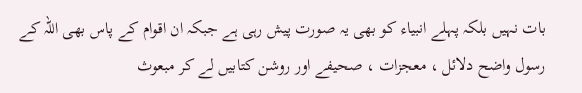بات نہیں بلکہ پہلے انبیاء کو بھی یہ صورت پیش رہی ہے جبکہ ان اقوام کے پاس بھی اللہ کے رسول واضح دلائل ، معجزات ، صحیفے اور روشن کتابیں لے کر مبعوث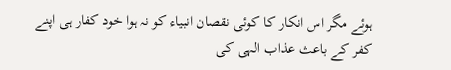ہوئے مگر اس انکار کا کوئی نقصان انبیاء کو نہ ہوا خود کفار ہی اپنے کفر کے باعث عذاب الہی کی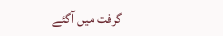گرفت میں آگئے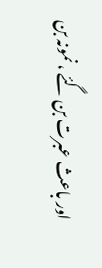اور باعث عبرت بن گئے ، نمونہ بن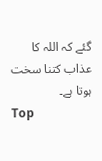گئے کہ اللہ کا عذاب کتنا سخت ہوتا ہے۔
Top